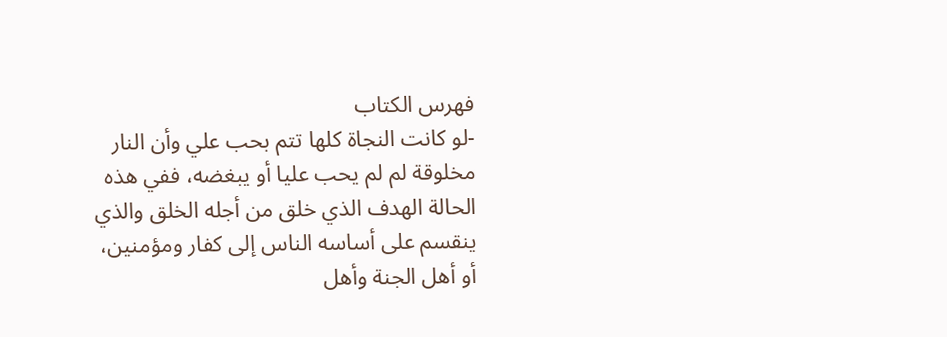فهرس الكتاب
-لو كانت النجاة كلها تتم بحب علي وأن النار مخلوقة لم لم يحب عليا أو يبغضه، ففي هذه الحالة الهدف الذي خلق من أجله الخلق والذي ينقسم على أساسه الناس إلى كفار ومؤمنين، أو أهل الجنة وأهل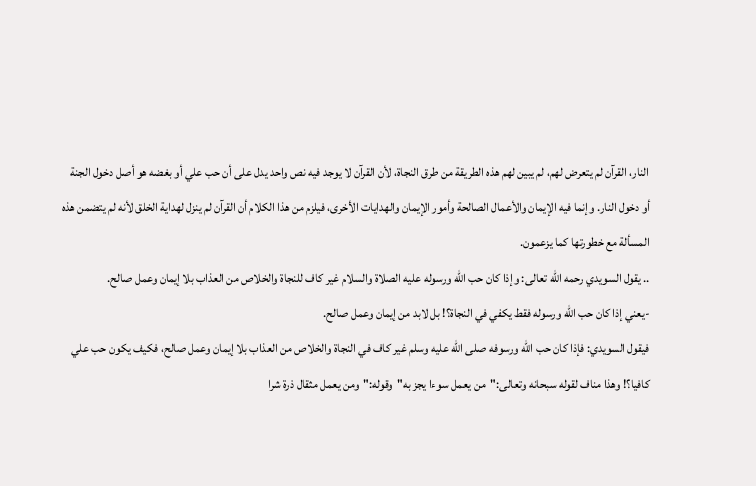النار، القرآن لم يتعرض لهم، لم يبين لهم هذه الطريقة من طرق النجاة، لأن القرآن لا يوجد فيه نص واحد يدل على أن حب علي أو بغضه هو أصل دخول الجنة أو دخول النار. وإنما فيه الإيمان والأعمال الصالحة وأمور الإيمان والهدايات الأخرى، فيلزم من هذا الكلام أن القرآن لم ينزل لهداية الخلق لأنه لم يتضمن هذه المسألة مع خطورتها كما يزعمون.
.. يقول السويدي رحمه الله تعالى: وإذا كان حب الله ورسوله عليه الصلاة والسلام غير كاف للنجاة والخلاص من العذاب بلا إيمان وعمل صالح.
-يعني إذا كان حب الله ورسوله فقط يكفي في النجاة؟! بل لابد من إيمان وعمل صالح.
فيقول السويدي: فإذا كان حب الله ورسوفه صلى الله عليه وسلم غير كاف في النجاة والخلاص من العذاب بلا إيمان وعمل صالح، فكيف يكون حب علي كافيا؟! وهذا مناف لقوله سبحانه وتعالى:"من يعمل سوءا يجز به"وقوله:"ومن يعمل مثقال ذرة شرا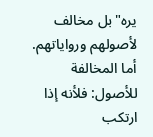يره"بل مخالف لأصولهم ورواياتهم.
أما المخالفة للأصول: فلأنه إذا ارتكب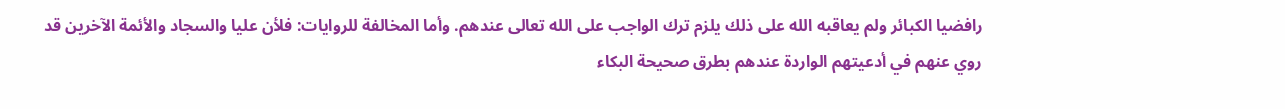رافضيا الكبائر ولم يعاقبه الله على ذلك يلزم ترك الواجب على الله تعالى عندهم. وأما المخالفة للروايات: فلأن عليا والسجاد والأئمة الآخرين قد روي عنهم في أدعيتهم الواردة عندهم بطرق صحيحة البكاء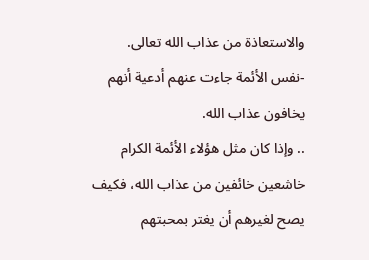والاستعاذة من عذاب الله تعالى.
-نفس الأئمة جاءت عنهم أدعية أنهم يخافون عذاب الله.
.. وإذا كان مثل هؤلاء الأئمة الكرام خاشعين خائفين من عذاب الله، فكيف يصح لغيرهم أن يغتر بمحبتهم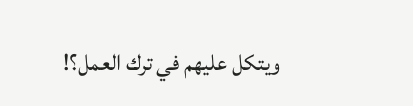ويتكل عليهم في ترك العمل؟!